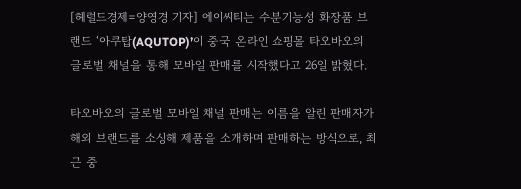[헤럴드경제=양영경 기자] 에이씨티는 수분기능성 화장품 브랜드 ‘아쿠탑(AQUTOP)’이 중국 온라인 쇼핑몰 타오바오의 글로벌 채널을 통해 모바일 판매를 시작했다고 26일 밝혔다.

타오바오의 글로벌 모바일 채널 판매는 이름을 알린 판매자가 해외 브랜드를 소싱해 제품을 소개하며 판매하는 방식으로, 최근 중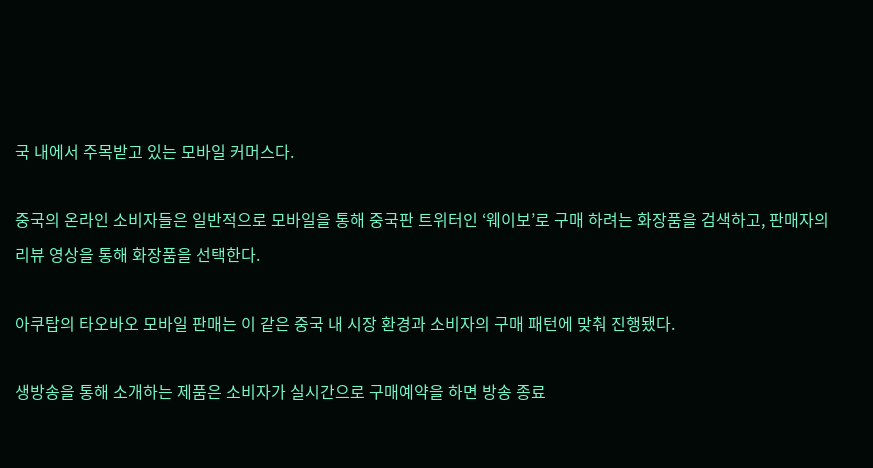국 내에서 주목받고 있는 모바일 커머스다.

중국의 온라인 소비자들은 일반적으로 모바일을 통해 중국판 트위터인 ‘웨이보’로 구매 하려는 화장품을 검색하고, 판매자의 리뷰 영상을 통해 화장품을 선택한다.

아쿠탑의 타오바오 모바일 판매는 이 같은 중국 내 시장 환경과 소비자의 구매 패턴에 맞춰 진행됐다.

생방송을 통해 소개하는 제품은 소비자가 실시간으로 구매예약을 하면 방송 종료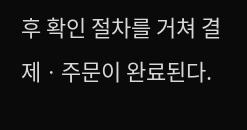후 확인 절차를 거쳐 결제ㆍ주문이 완료된다.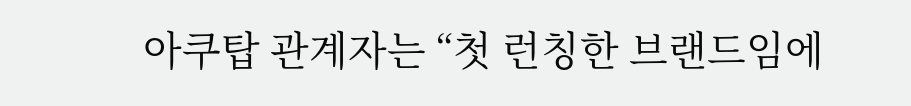아쿠탑 관계자는 “첫 런칭한 브랜드임에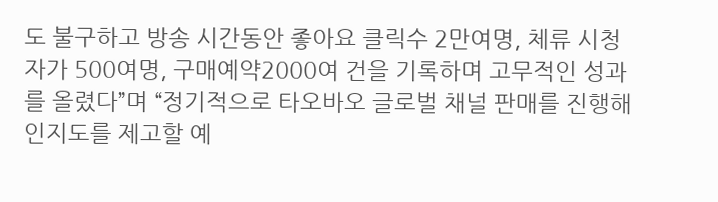도 불구하고 방송 시간동안 좋아요 클릭수 2만여명, 체류 시청자가 500여명, 구매예약2000여 건을 기록하며 고무적인 성과를 올렸다”며 “정기적으로 타오바오 글로벌 채널 판매를 진행해 인지도를 제고할 예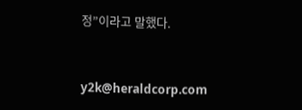정”이라고 말했다.


y2k@heraldcorp.com